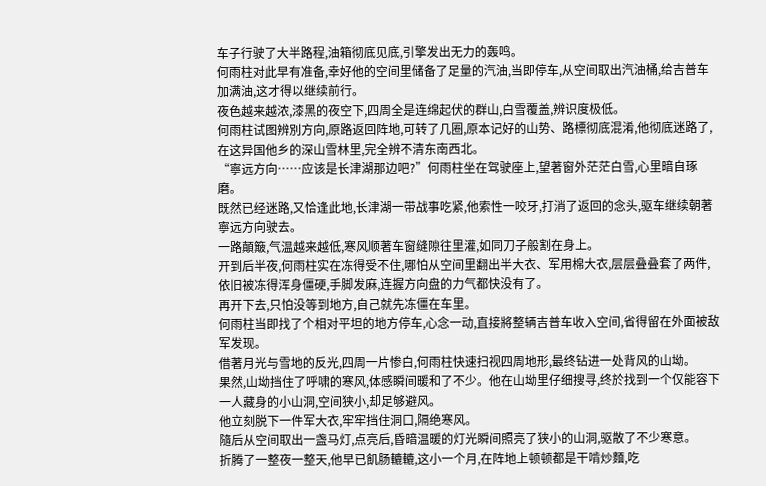车子行驶了大半路程,油箱彻底见底,引擎发出无力的轰鸣。
何雨柱对此早有准备,幸好他的空间里储备了足量的汽油,当即停车,从空间取出汽油桶,给吉普车加满油,这才得以继续前行。
夜色越来越浓,漆黑的夜空下,四周全是连绵起伏的群山,白雪覆盖,辨识度极低。
何雨柱试图辨別方向,原路返回阵地,可转了几圈,原本记好的山势、路標彻底混淆,他彻底迷路了,在这异国他乡的深山雪林里,完全辨不清东南西北。
“寧远方向……应该是长津湖那边吧?”何雨柱坐在驾驶座上,望著窗外茫茫白雪,心里暗自琢磨。
既然已经迷路,又恰逢此地,长津湖一带战事吃紧,他索性一咬牙,打消了返回的念头,驱车继续朝著寧远方向驶去。
一路顛簸,气温越来越低,寒风顺著车窗缝隙往里灌,如同刀子般割在身上。
开到后半夜,何雨柱实在冻得受不住,哪怕从空间里翻出半大衣、军用棉大衣,层层叠叠套了两件,依旧被冻得浑身僵硬,手脚发麻,连握方向盘的力气都快没有了。
再开下去,只怕没等到地方,自己就先冻僵在车里。
何雨柱当即找了个相对平坦的地方停车,心念一动,直接將整辆吉普车收入空间,省得留在外面被敌军发现。
借著月光与雪地的反光,四周一片惨白,何雨柱快速扫视四周地形,最终钻进一处背风的山坳。
果然,山坳挡住了呼啸的寒风,体感瞬间暖和了不少。他在山坳里仔细搜寻,终於找到一个仅能容下一人藏身的小山洞,空间狭小,却足够避风。
他立刻脱下一件军大衣,牢牢挡住洞口,隔绝寒风。
隨后从空间取出一盏马灯,点亮后,昏暗温暖的灯光瞬间照亮了狭小的山洞,驱散了不少寒意。
折腾了一整夜一整天,他早已飢肠轆轆,这小一个月,在阵地上顿顿都是干啃炒麵,吃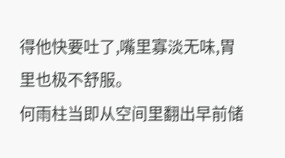得他快要吐了,嘴里寡淡无味,胃里也极不舒服。
何雨柱当即从空间里翻出早前储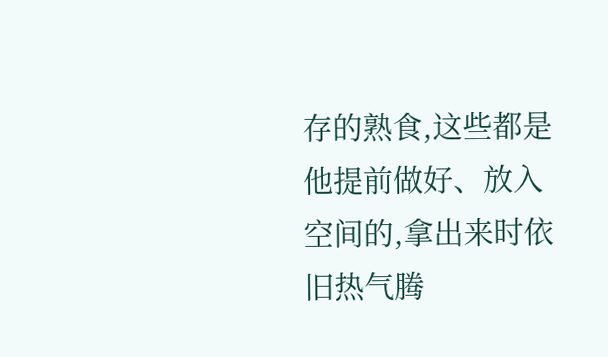存的熟食,这些都是他提前做好、放入空间的,拿出来时依旧热气腾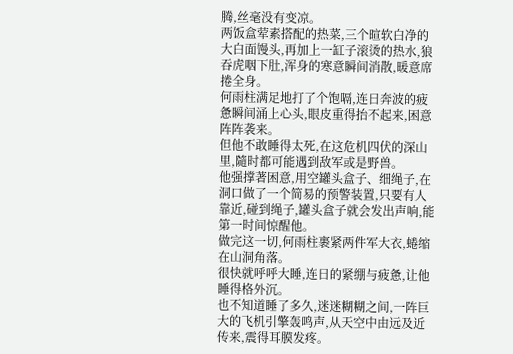腾,丝毫没有变凉。
两饭盒荤素搭配的热菜,三个暄软白净的大白面馒头,再加上一缸子滚烫的热水,狼吞虎咽下肚,浑身的寒意瞬间消散,暖意席捲全身。
何雨柱满足地打了个饱嗝,连日奔波的疲惫瞬间涌上心头,眼皮重得抬不起来,困意阵阵袭来。
但他不敢睡得太死,在这危机四伏的深山里,隨时都可能遇到敌军或是野兽。
他强撑著困意,用空罐头盒子、细绳子,在洞口做了一个简易的预警装置,只要有人靠近,碰到绳子,罐头盒子就会发出声响,能第一时间惊醒他。
做完这一切,何雨柱裹紧两件军大衣,蜷缩在山洞角落。
很快就呼呼大睡,连日的紧绷与疲惫,让他睡得格外沉。
也不知道睡了多久,迷迷糊糊之间,一阵巨大的飞机引擎轰鸣声,从天空中由远及近传来,震得耳膜发疼。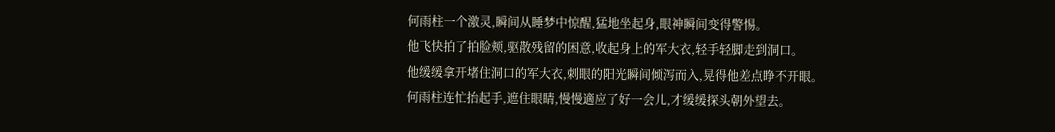何雨柱一个激灵,瞬间从睡梦中惊醒,猛地坐起身,眼神瞬间变得警惕。
他飞快拍了拍脸颊,驱散残留的困意,收起身上的军大衣,轻手轻脚走到洞口。
他缓缓拿开堵住洞口的军大衣,刺眼的阳光瞬间倾泻而入,晃得他差点睁不开眼。
何雨柱连忙抬起手,遮住眼睛,慢慢適应了好一会儿,才缓缓探头朝外望去。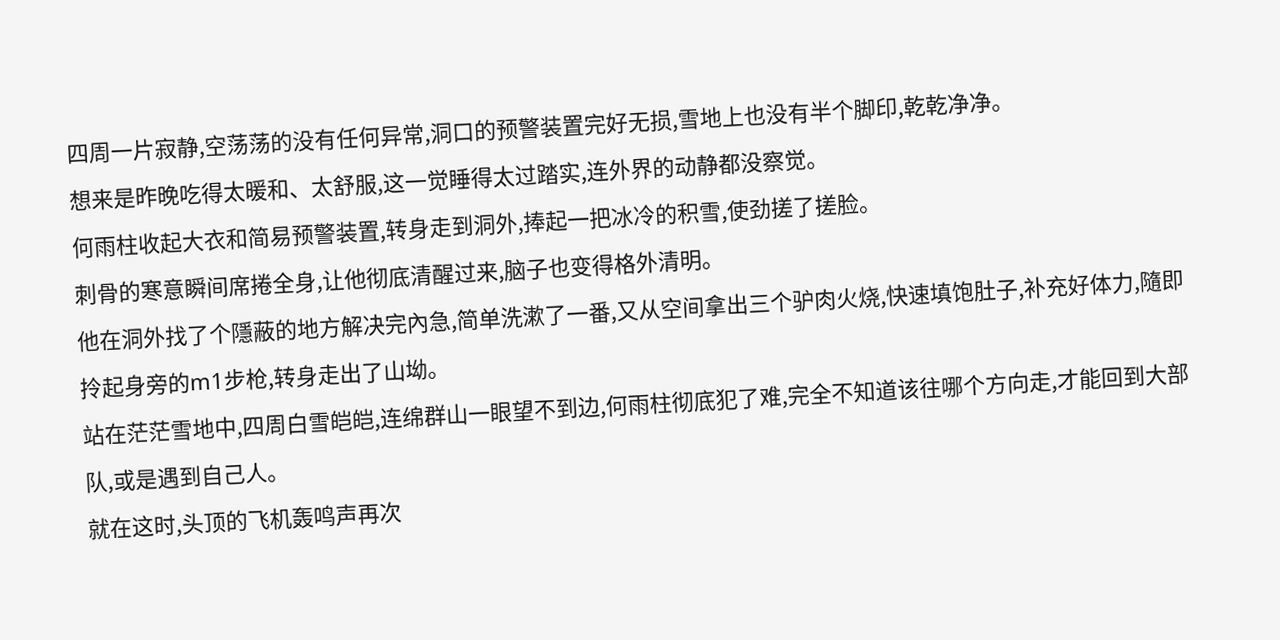四周一片寂静,空荡荡的没有任何异常,洞口的预警装置完好无损,雪地上也没有半个脚印,乾乾净净。
想来是昨晚吃得太暖和、太舒服,这一觉睡得太过踏实,连外界的动静都没察觉。
何雨柱收起大衣和简易预警装置,转身走到洞外,捧起一把冰冷的积雪,使劲搓了搓脸。
刺骨的寒意瞬间席捲全身,让他彻底清醒过来,脑子也变得格外清明。
他在洞外找了个隱蔽的地方解决完內急,简单洗漱了一番,又从空间拿出三个驴肉火烧,快速填饱肚子,补充好体力,隨即拎起身旁的m1步枪,转身走出了山坳。
站在茫茫雪地中,四周白雪皑皑,连绵群山一眼望不到边,何雨柱彻底犯了难,完全不知道该往哪个方向走,才能回到大部队,或是遇到自己人。
就在这时,头顶的飞机轰鸣声再次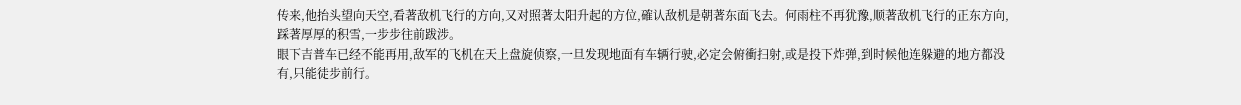传来,他抬头望向天空,看著敌机飞行的方向,又对照著太阳升起的方位,確认敌机是朝著东面飞去。何雨柱不再犹豫,顺著敌机飞行的正东方向,踩著厚厚的积雪,一步步往前跋涉。
眼下吉普车已经不能再用,敌军的飞机在天上盘旋侦察,一旦发现地面有车辆行驶,必定会俯衝扫射,或是投下炸弹,到时候他连躲避的地方都没有,只能徒步前行。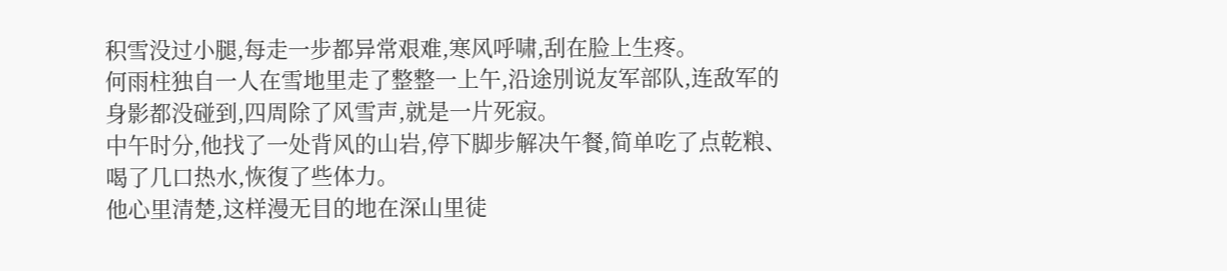积雪没过小腿,每走一步都异常艰难,寒风呼啸,刮在脸上生疼。
何雨柱独自一人在雪地里走了整整一上午,沿途別说友军部队,连敌军的身影都没碰到,四周除了风雪声,就是一片死寂。
中午时分,他找了一处背风的山岩,停下脚步解决午餐,简单吃了点乾粮、喝了几口热水,恢復了些体力。
他心里清楚,这样漫无目的地在深山里徒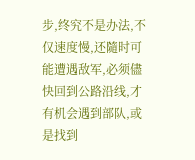步,终究不是办法,不仅速度慢,还隨时可能遭遇敌军,必须儘快回到公路沿线,才有机会遇到部队,或是找到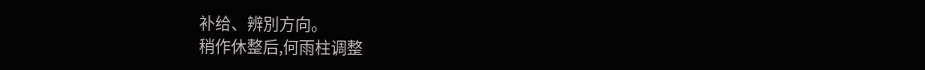补给、辨別方向。
稍作休整后,何雨柱调整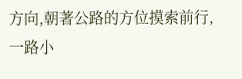方向,朝著公路的方位摸索前行,一路小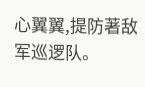心翼翼,提防著敌军巡逻队。